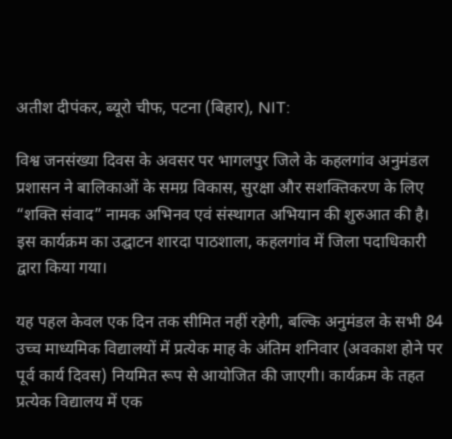अतीश दीपंकर, ब्यूरो चीफ, पटना (बिहार), NIT:

विश्व जनसंख्या दिवस के अवसर पर भागलपुर जिले के कहलगांव अनुमंडल प्रशासन ने बालिकाओं के समग्र विकास, सुरक्षा और सशक्तिकरण के लिए “शक्ति संवाद” नामक अभिनव एवं संस्थागत अभियान की शुरुआत की है। इस कार्यक्रम का उद्घाटन शारदा पाठशाला, कहलगांव में जिला पदाधिकारी द्वारा किया गया।

यह पहल केवल एक दिन तक सीमित नहीं रहेगी, बल्कि अनुमंडल के सभी 84 उच्च माध्यमिक विद्यालयों में प्रत्येक माह के अंतिम शनिवार (अवकाश होने पर पूर्व कार्य दिवस) नियमित रूप से आयोजित की जाएगी। कार्यक्रम के तहत प्रत्येक विद्यालय में एक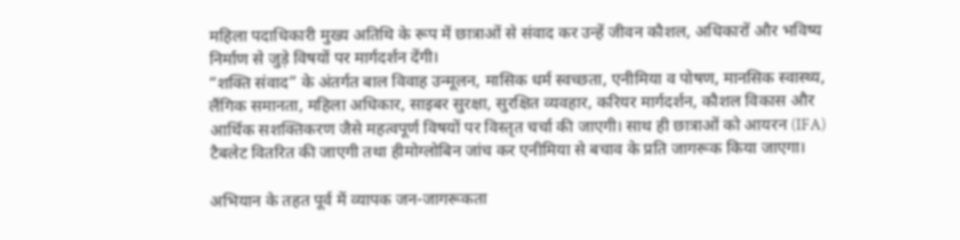महिला पदाधिकारी मुख्य अतिथि के रूप में छात्राओं से संवाद कर उन्हें जीवन कौशल, अधिकारों और भविष्य निर्माण से जुड़े विषयों पर मार्गदर्शन देंगी।
“शक्ति संवाद” के अंतर्गत बाल विवाह उन्मूलन, मासिक धर्म स्वच्छता, एनीमिया व पोषण, मानसिक स्वास्थ्य, लैंगिक समानता, महिला अधिकार, साइबर सुरक्षा, सुरक्षित व्यवहार, करियर मार्गदर्शन, कौशल विकास और आर्थिक सशक्तिकरण जैसे महत्वपूर्ण विषयों पर विस्तृत चर्चा की जाएगी। साथ ही छात्राओं को आयरन (IFA) टैबलेट वितरित की जाएगी तथा हीमोग्लोबिन जांच कर एनीमिया से बचाव के प्रति जागरूक किया जाएगा।

अभियान के तहत पूर्व में व्यापक जन-जागरूकता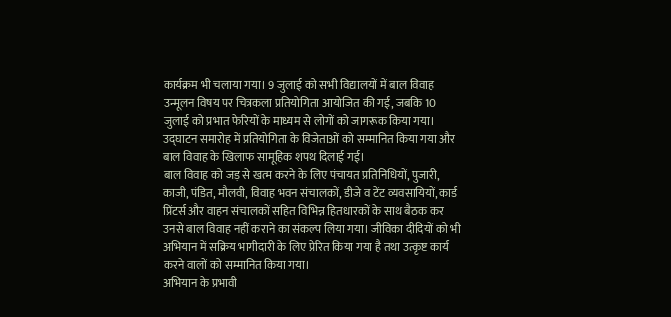कार्यक्रम भी चलाया गया। 9 जुलाई को सभी विद्यालयों में बाल विवाह उन्मूलन विषय पर चित्रकला प्रतियोगिता आयोजित की गई, जबकि 10 जुलाई को प्रभात फेरियों के माध्यम से लोगों को जागरूक किया गया। उद्घाटन समारोह में प्रतियोगिता के विजेताओं को सम्मानित किया गया और बाल विवाह के खिलाफ सामूहिक शपथ दिलाई गई।
बाल विवाह को जड़ से खत्म करने के लिए पंचायत प्रतिनिधियों, पुजारी, काजी, पंडित, मौलवी, विवाह भवन संचालकों, डीजे व टेंट व्यवसायियों, कार्ड प्रिंटर्स और वाहन संचालकों सहित विभिन्न हितधारकों के साथ बैठक कर उनसे बाल विवाह नहीं कराने का संकल्प लिया गया। जीविका दीदियों को भी अभियान में सक्रिय भागीदारी के लिए प्रेरित किया गया है तथा उत्कृष्ट कार्य करने वालों को सम्मानित किया गया।
अभियान के प्रभावी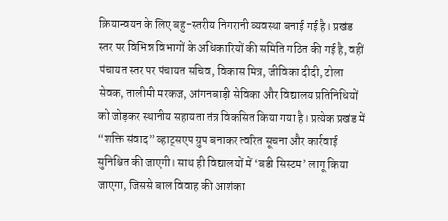क्रियान्वयन के लिए बहु-स्तरीय निगरानी व्यवस्था बनाई गई है। प्रखंड स्तर पर विभिन्न विभागों के अधिकारियों की समिति गठित की गई है, वहीं पंचायत स्तर पर पंचायत सचिव, विकास मित्र, जीविका दीदी, टोला सेवक, तालीमी मरकज, आंगनबाड़ी सेविका और विद्यालय प्रतिनिधियों को जोड़कर स्थानीय सहायता तंत्र विकसित किया गया है। प्रत्येक प्रखंड में “शक्ति संवाद” व्हाट्सएप ग्रुप बनाकर त्वरित सूचना और कार्रवाई सुनिश्चित की जाएगी। साथ ही विद्यालयों में ‘बडी सिस्टम’ लागू किया जाएगा, जिससे बाल विवाह की आशंका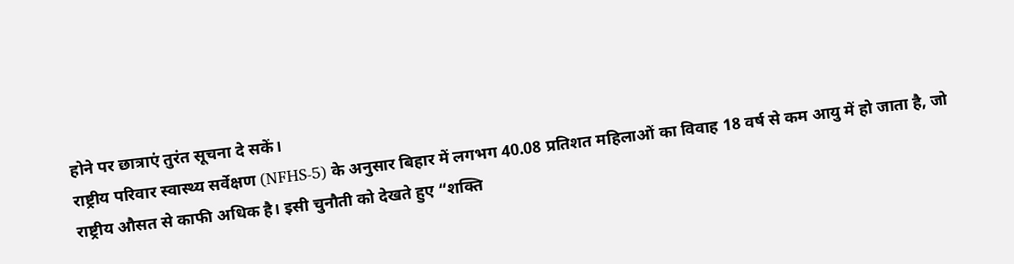होने पर छात्राएं तुरंत सूचना दे सकें।
राष्ट्रीय परिवार स्वास्थ्य सर्वेक्षण (NFHS-5) के अनुसार बिहार में लगभग 40.08 प्रतिशत महिलाओं का विवाह 18 वर्ष से कम आयु में हो जाता है, जो राष्ट्रीय औसत से काफी अधिक है। इसी चुनौती को देखते हुए “शक्ति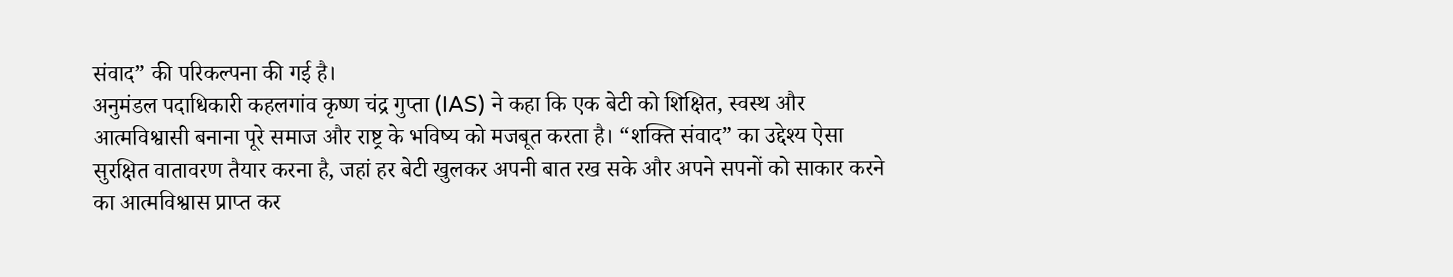संवाद” की परिकल्पना की गई है।
अनुमंडल पदाधिकारी कहलगांव कृष्ण चंद्र गुप्ता (IAS) ने कहा कि एक बेटी को शिक्षित, स्वस्थ और आत्मविश्वासी बनाना पूरे समाज और राष्ट्र के भविष्य को मजबूत करता है। “शक्ति संवाद” का उद्देश्य ऐसा सुरक्षित वातावरण तैयार करना है, जहां हर बेटी खुलकर अपनी बात रख सके और अपने सपनों को साकार करने का आत्मविश्वास प्राप्त कर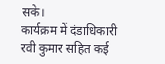सके।
कार्यक्रम में दंडाधिकारी रवी कुमार सहित कई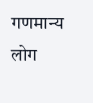गणमान्य लोग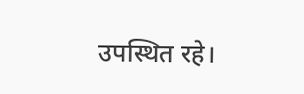उपस्थित रहे।